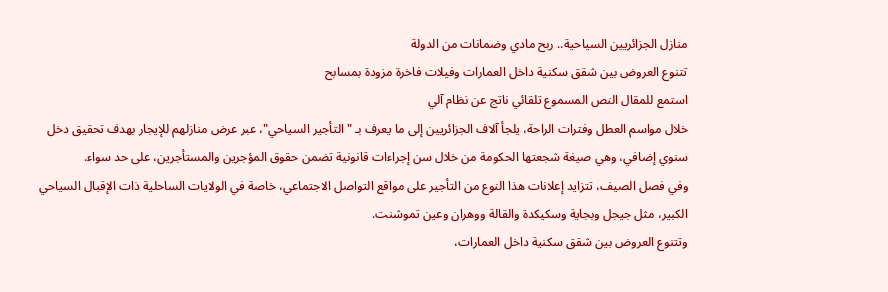منازل الجزائريين السياحية.. ربح مادي وضمانات من الدولة
تتنوع العروض بين شقق سكنية داخل العمارات وفيلات فاخرة مزودة بمسابح
استمع للمقال النص المسموع تلقائي ناتج عن نظام آلي
خلال مواسم العطل وفترات الراحة، يلجأ آلاف الجزائريين إلى ما يعرف بـ "التأجير السياحي"، عبر عرض منازلهم للإيجار بهدف تحقيق دخل سنوي إضافي، وهي صيغة شجعتها الحكومة من خلال سن إجراءات قانونية تضمن حقوق المؤجرين والمستأجرين، على حد سواء.
وفي فصل الصيف، تتزايد إعلانات هذا النوع من التأجير على مواقع التواصل الاجتماعي، خاصة في الولايات الساحلية ذات الإقبال السياحي الكبير، مثل جيجل وبجاية وسكيكدة والقالة ووهران وعين تموشنت.
وتتنوع العروض بين شقق سكنية داخل العمارات،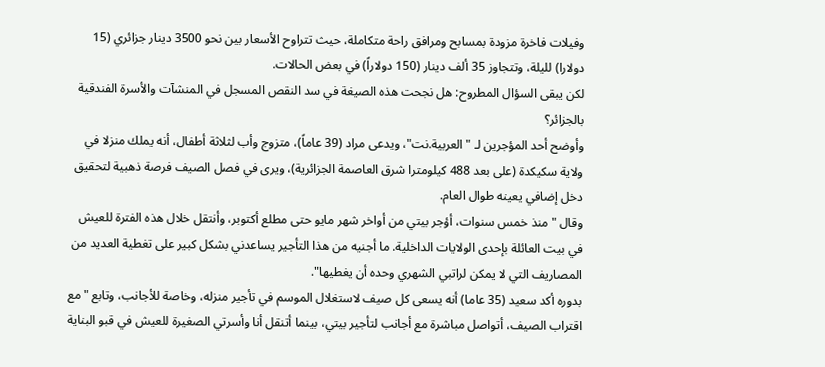وفيلات فاخرة مزودة بمسابح ومرافق راحة متكاملة، حيث تتراوح الأسعار بين نحو 3500 دينار جزائري (15 دولارا) لليلة، وتتجاوز 35 ألف دينار (150 دولاراً) في بعض الحالات.
لكن يبقى السؤال المطروح: هل نجحت هذه الصيغة في سد النقص المسجل في المنشآت والأسرة الفندقية بالجزائر؟
وأوضح أحد المؤجرين لـ "العربية.نت"، ويدعى مراد (39 عاماً)، متزوج وأب لثلاثة أطفال، أنه يملك منزلا في ولاية سكيكدة (على بعد 488 كيلومترا شرق العاصمة الجزائرية)، ويرى في فصل الصيف فرصة ذهبية لتحقيق دخل إضافي يعينه طوال العام.
وقال "منذ خمس سنوات، أؤجر بيتي من أواخر شهر مايو حتى مطلع أكتوبر، وأنتقل خلال هذه الفترة للعيش في بيت العائلة بإحدى الولايات الداخلية. ما أجنيه من هذا التأجير يساعدني بشكل كبير على تغطية العديد من المصاريف التي لا يمكن لراتبي الشهري وحده أن يغطيها".
بدوره أكد سعيد (35 عاما) أنه يسعى كل صيف لاستغلال الموسم في تأجير منزله، وخاصة للأجانب، وتابع "مع اقتراب الصيف، أتواصل مباشرة مع أجانب لتأجير بيتي، بينما أتنقل أنا وأسرتي الصغيرة للعيش في قبو البناية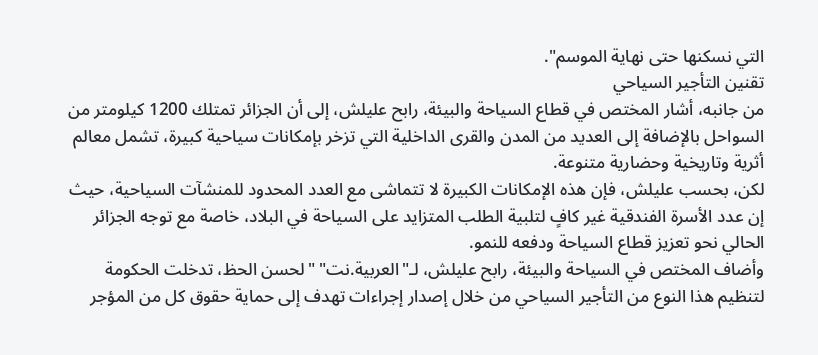التي نسكنها حتى نهاية الموسم".
تقنين التأجير السياحي
من جانبه، أشار المختص في قطاع السياحة والبيئة، رابح عليلش، إلى أن الجزائر تمتلك 1200 كيلومتر من السواحل بالإضافة إلى العديد من المدن والقرى الداخلية التي تزخر بإمكانات سياحية كبيرة، تشمل معالم أثرية وتاريخية وحضارية متنوعة.
لكن، بحسب عليلش، فإن هذه الإمكانات الكبيرة لا تتماشى مع العدد المحدود للمنشآت السياحية، حيث إن عدد الأسرة الفندقية غير كافٍ لتلبية الطلب المتزايد على السياحة في البلاد، خاصة مع توجه الجزائر الحالي نحو تعزيز قطاع السياحة ودفعه للنمو.
وأضاف المختص في السياحة والبيئة، رابح عليلش، لـ"العربية.نت" "لحسن الحظ، تدخلت الحكومة لتنظيم هذا النوع من التأجير السياحي من خلال إصدار إجراءات تهدف إلى حماية حقوق كل من المؤجر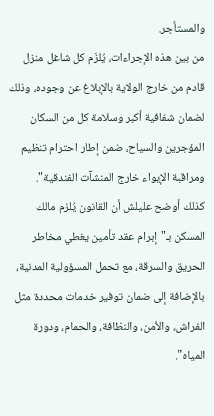والمستأجر.
من بين هذه الإجراءات، يُلزَم كل شاغل منزل قادم من خارج الولاية بالإبلاغ عن وجوده، وذلك لضمان شفافية أكبر وسلامة كل من السكان المؤجرين والسياح، ضمن إطار احترام تنظيم ومراقبة الإيواء خارج المنشآت الفندقية".
كذلك أوضح عليلش أن القانون يُلزم مالك المسكن بـ"إبرام عقد تأمين يغطي مخاطر الحريق والسرقة، مع تحمل المسؤولية المدنية، بالإضافة إلى ضمان توفير خدمات محددة مثل الفراش، والأمن، والنظافة، والحمام، ودورة المياه".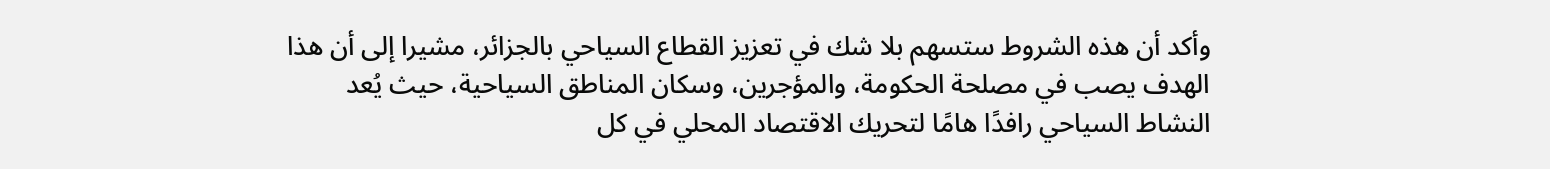وأكد أن هذه الشروط ستسهم بلا شك في تعزيز القطاع السياحي بالجزائر، مشيرا إلى أن هذا الهدف يصب في مصلحة الحكومة، والمؤجرين، وسكان المناطق السياحية، حيث يُعد النشاط السياحي رافدًا هامًا لتحريك الاقتصاد المحلي في كل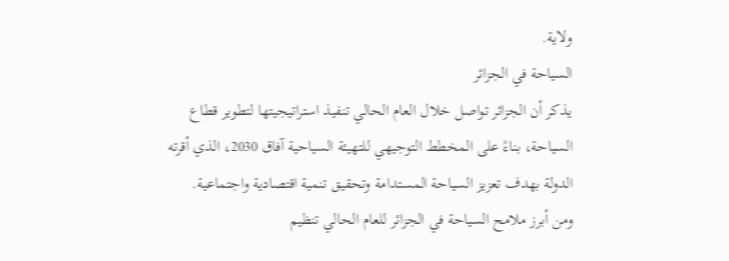ولاية.
السياحة في الجزائر
يذكر أن الجزائر تواصل خلال العام الحالي تنفيذ استراتيجيتها لتطوير قطاع السياحة، بناءً على المخطط التوجيهي للتهيئة السياحية آفاق 2030، الذي أقرته الدولة بهدف تعزيز السياحة المستدامة وتحقيق تنمية اقتصادية واجتماعية.
ومن أبرز ملامح السياحة في الجزائر للعام الحالي تنظيم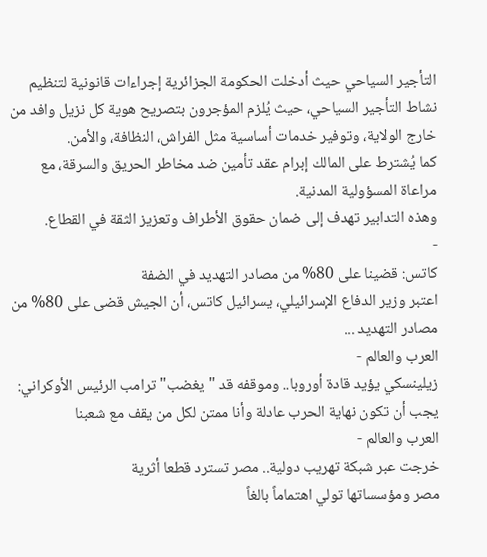التأجير السياحي حيث أدخلت الحكومة الجزائرية إجراءات قانونية لتنظيم نشاط التأجير السياحي، حيث يُلزم المؤجرون بتصريح هوية كل نزيل وافد من خارج الولاية، وتوفير خدمات أساسية مثل الفراش، النظافة، والأمن.
كما يُشترط على المالك إبرام عقد تأمين ضد مخاطر الحريق والسرقة، مع مراعاة المسؤولية المدنية.
وهذه التدابير تهدف إلى ضمان حقوق الأطراف وتعزيز الثقة في القطاع.
-
كاتس: قضينا على 80% من مصادر التهديد في الضفة
اعتبر وزير الدفاع الإسرائيلي، يسرائيل كاتس، أن الجيش قضى على 80% من مصادر التهديد ...
العرب والعالم -
زيلينسكي يؤيد قادة أوروبا.. وموقفه قد "يغضب" ترامب الرئيس الأوكراني: يجب أن تكون نهاية الحرب عادلة وأنا ممتن لكل من يقف مع شعبنا
العرب والعالم -
خرجت عبر شبكة تهريب دولية.. مصر تسترد قطعا أثرية
مصر ومؤسساتها تولي اهتماماً بالغاً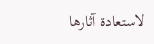لاستعادة آثارها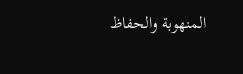المنهوبة والحفاظ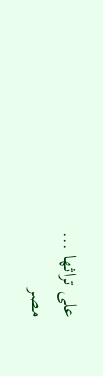على تراثها ...
مصر